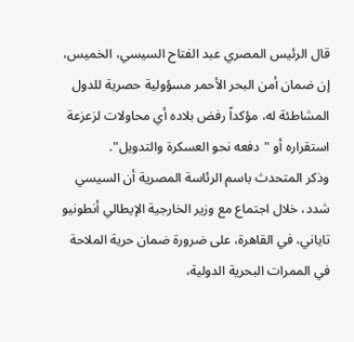قال الرئيس المصري عبد الفتاح السيسي، الخميس، إن ضمان أمن البحر الأحمر مسؤولية حصرية للدول المشاطئة له، مؤكداً رفض بلاده أي محاولات لزعزعة استقراره أو "دفعه نحو العسكرة والتدويل".
وذكر المتحدث باسم الرئاسة المصرية أن السيسي شدد، خلال اجتماع مع وزير الخارجية الإيطالي أنطونيو تاياني، في القاهرة، على ضرورة ضمان حرية الملاحة في الممرات البحرية الدولية،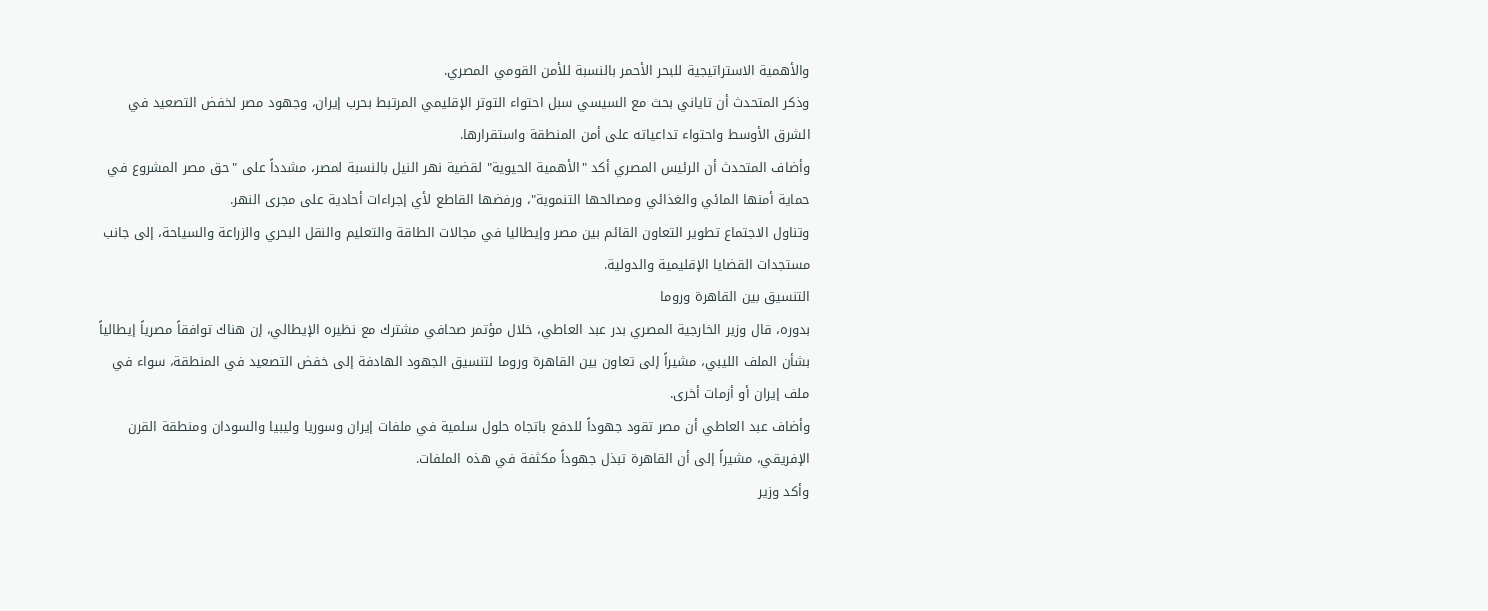والأهمية الاستراتيجية للبحر الأحمر بالنسبة للأمن القومي المصري.
وذكر المتحدث أن تاياني بحث مع السيسي سبل احتواء التوتر الإقليمي المرتبط بحرب إيران، وجهود مصر لخفض التصعيد في الشرق الأوسط واحتواء تداعياته على أمن المنطقة واستقرارها.
وأضاف المتحدث أن الرئيس المصري أكد "الأهمية الحيوية" لقضية نهر النيل بالنسبة لمصر، مشدداً على "حق مصر المشروع في حماية أمنها المائي والغذائي ومصالحها التنموية"، ورفضها القاطع لأي إجراءات أحادية على مجرى النهر.
وتناول الاجتماع تطوير التعاون القائم بين مصر وإيطاليا في مجالات الطاقة والتعليم والنقل البحري والزراعة والسياحة، إلى جانب مستجدات القضايا الإقليمية والدولية.
التنسيق بين القاهرة وروما
بدوره، قال وزير الخارجية المصري بدر عبد العاطي، خلال مؤتمر صحافي مشترك مع نظيره الإيطالي، إن هناك توافقاً مصرياً إيطالياً بشأن الملف الليبي، مشيراً إلى تعاون بين القاهرة وروما لتنسيق الجهود الهادفة إلى خفض التصعيد في المنطقة، سواء في ملف إيران أو أزمات أخرى.
وأضاف عبد العاطي أن مصر تقود جهوداً للدفع باتجاه حلول سلمية في ملفات إيران وسوريا وليبيا والسودان ومنطقة القرن الإفريقي، مشيراً إلى أن القاهرة تبذل جهوداً مكثفة في هذه الملفات.
وأكد وزير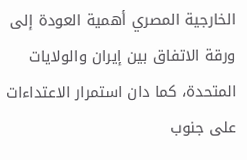الخارجية المصري أهمية العودة إلى ورقة الاتفاق بين إيران والولايات المتحدة، كما دان استمرار الاعتداءات على جنوب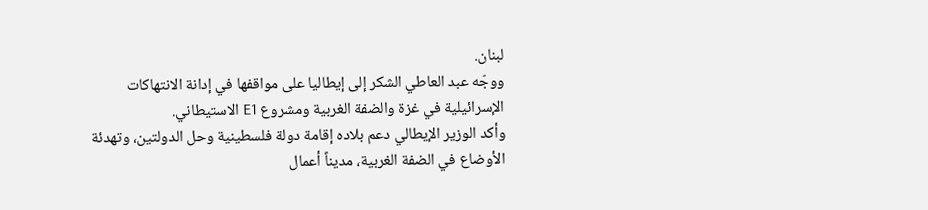لبنان.
ووجّه عبد العاطي الشكر إلى إيطاليا على مواقفها في إدانة الانتهاكات الإسرائيلية في غزة والضفة الغربية ومشروع E1 الاستيطاني.
وأكد الوزير الإيطالي دعم بلاده إقامة دولة فلسطينية وحل الدولتين، وتهدئة الأوضاع في الضفة الغربية، مديناً أعمال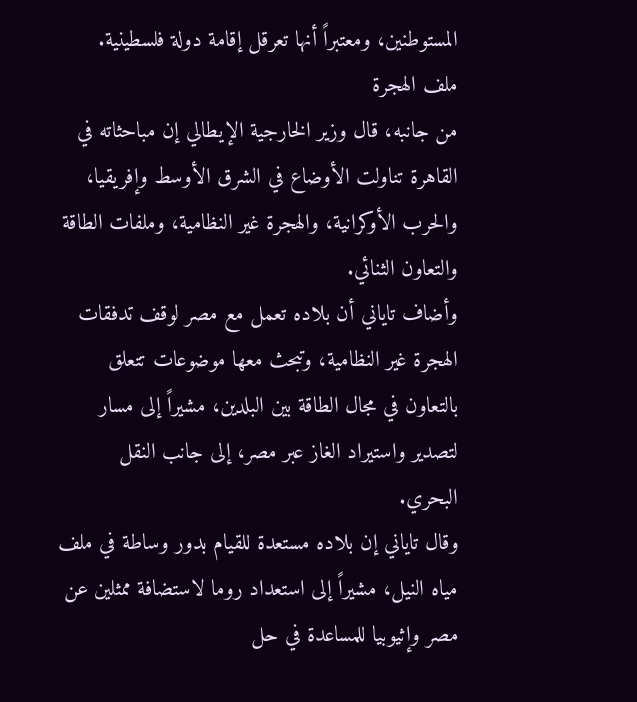المستوطنين، ومعتبراً أنها تعرقل إقامة دولة فلسطينية.
ملف الهجرة
من جانبه، قال وزير الخارجية الإيطالي إن مباحثاته في القاهرة تناولت الأوضاع في الشرق الأوسط وإفريقيا، والحرب الأوكرانية، والهجرة غير النظامية، وملفات الطاقة والتعاون الثنائي.
وأضاف تاياني أن بلاده تعمل مع مصر لوقف تدفقات الهجرة غير النظامية، وتبحث معها موضوعات تتعلق بالتعاون في مجال الطاقة بين البلدين، مشيراً إلى مسار لتصدير واستيراد الغاز عبر مصر، إلى جانب النقل البحري.
وقال تاياني إن بلاده مستعدة للقيام بدور وساطة في ملف مياه النيل، مشيراً إلى استعداد روما لاستضافة ممثلين عن مصر وإثيوبيا للمساعدة في حل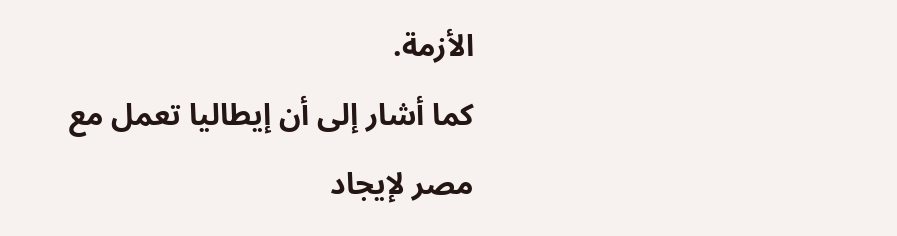الأزمة.
كما أشار إلى أن إيطاليا تعمل مع مصر لإيجاد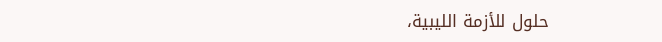حلول للأزمة الليبية،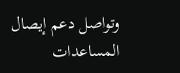وتواصل دعم إيصال المساعدات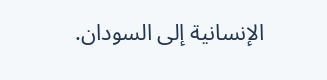الإنسانية إلى السودان.